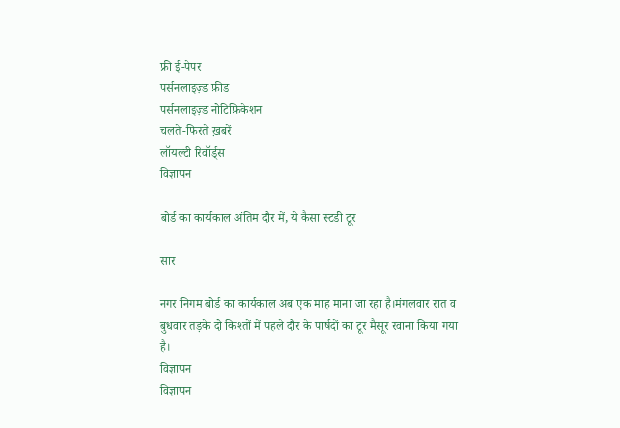फ्री ई-पेपर
पर्सनलाइज़्ड फ़ीड
पर्सनलाइज़्ड नोटिफ़िकेशन
चलते-फिरते ख़बरें
लॉयल्टी रिवॉर्ड्स
विज्ञापन

बोर्ड का कार्यकाल अंतिम दौर में, ये कैसा स्टडी टूर

सार

नगर निगम बोर्ड का कार्यकाल अब एक माह माना जा रहा है।मंगलवार रात व बुधवार तड़के दो किश्तों में पहले दौर के पार्षदों का टूर मैसूर रवाना किया गया है।
विज्ञापन
विज्ञापन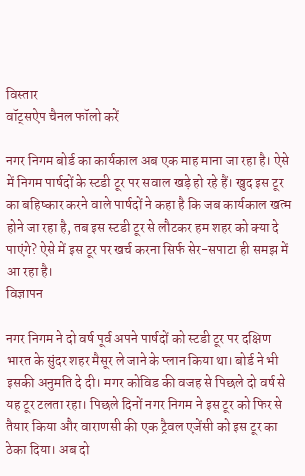विस्तार
वॉट्सऐप चैनल फॉलो करें

नगर निगम बोर्ड का कार्यकाल अब एक माह माना जा रहा है। ऐसे में निगम पार्षदों के स्टडी टूर पर सवाल खड़े हो रहे हैं। खुद इस टूर का बहिष्कार करने वाले पार्षदों ने कहा है कि जब कार्यकाल खत्म होने जा रहा है, तब इस स्टडी टूर से लौटकर हम शहर को क्या दे पाएंगे? ऐसे में इस टूर पर खर्च करना सिर्फ सेर-सपाटा ही समझ में आ रहा है।
विज्ञापन

नगर निगम ने दो वर्ष पूर्व अपने पार्षदों को स्टडी टूर पर दक्षिण भारत के सुंदर शहर मैसूर ले जाने के प्लान किया था। बोर्ड ने भी इसकी अनुमति दे दी। मगर कोविड की वजह से पिछले दो वर्ष से यह टूर टलता रहा। पिछले दिनों नगर निगम ने इस टूर को फिर से तैयार किया और वाराणसी की एक ट्रैवल एजेंसी को इस टूर का ठेका दिया। अब दो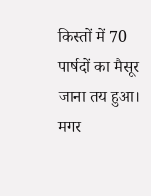किस्तों में 70 पार्षदों का मैसूर जाना तय हुआ। मगर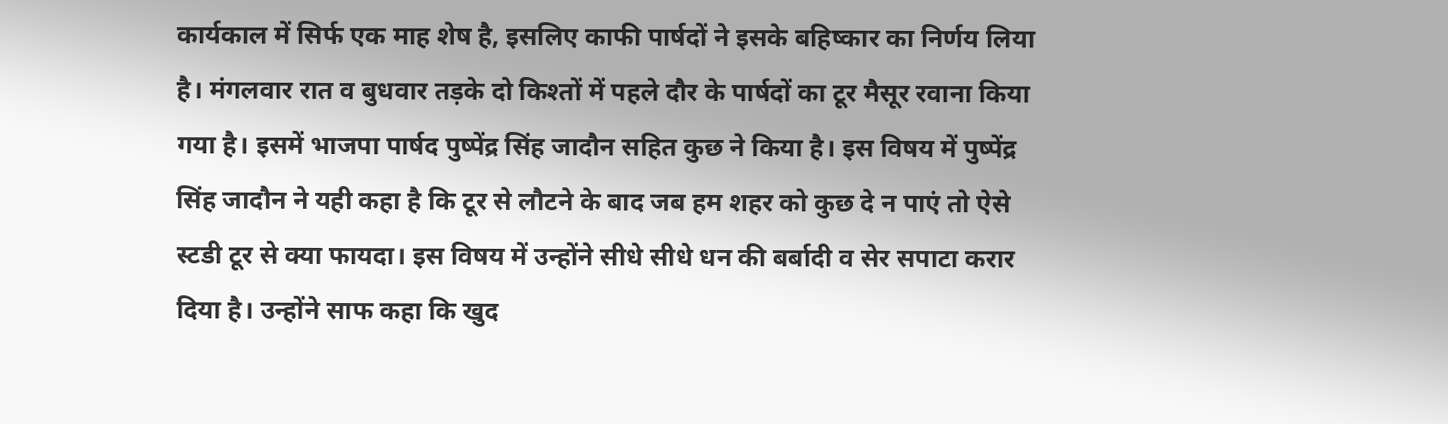कार्यकाल में सिर्फ एक माह शेष है, इसलिए काफी पार्षदों ने इसके बहिष्कार का निर्णय लिया है। मंगलवार रात व बुधवार तड़के दो किश्तों में पहले दौर के पार्षदों का टूर मैसूर रवाना किया गया है। इसमें भाजपा पार्षद पुष्पेंद्र सिंह जादौन सहित कुछ ने किया है। इस विषय में पुष्पेंद्र सिंह जादौन ने यही कहा है कि टूर से लौटने के बाद जब हम शहर को कुछ दे न पाएं तो ऐसे स्टडी टूर से क्या फायदा। इस विषय में उन्होंने सीधे सीधे धन की बर्बादी व सेर सपाटा करार दिया है। उन्होंने साफ कहा कि खुद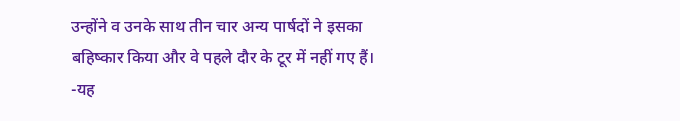उन्होंने व उनके साथ तीन चार अन्य पार्षदों ने इसका बहिष्कार किया और वे पहले दौर के टूर में नहीं गए हैं।
-यह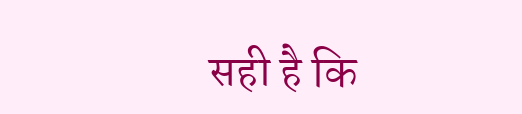सही है कि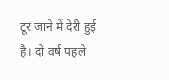टूर जाने में देरी हुई है। दो वर्ष पहले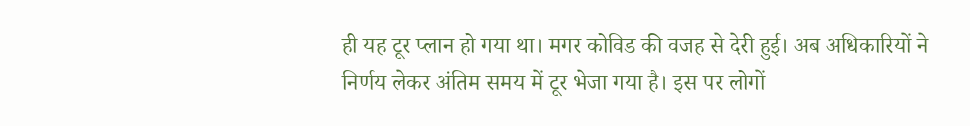ही यह टूर प्लान हो गया था। मगर कोविड की वजह से देरी हुई। अब अधिकारियों ने निर्णय लेकर अंतिम समय में टूर भेजा गया है। इस पर लोगों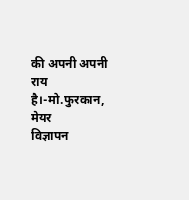की अपनी अपनी राय है।-मो.फुरकान, मेयर
विज्ञापन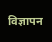विज्ञापन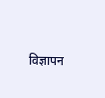विज्ञापन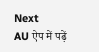Next
AU ऐप में पढ़ें